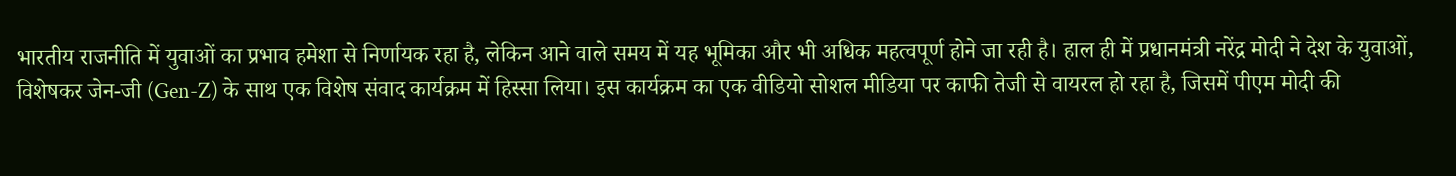भारतीय राजनीति में युवाओं का प्रभाव हमेशा से निर्णायक रहा है, लेकिन आने वाले समय में यह भूमिका और भी अधिक महत्वपूर्ण होने जा रही है। हाल ही में प्रधानमंत्री नरेंद्र मोदी ने देश के युवाओं, विशेषकर जेन-जी (Gen-Z) के साथ एक विशेष संवाद कार्यक्रम में हिस्सा लिया। इस कार्यक्रम का एक वीडियो सोशल मीडिया पर काफी तेजी से वायरल हो रहा है, जिसमें पीएम मोदी की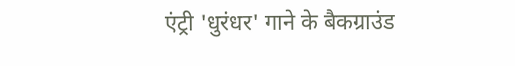एंट्री 'धुरंधर' गाने के बैकग्राउंड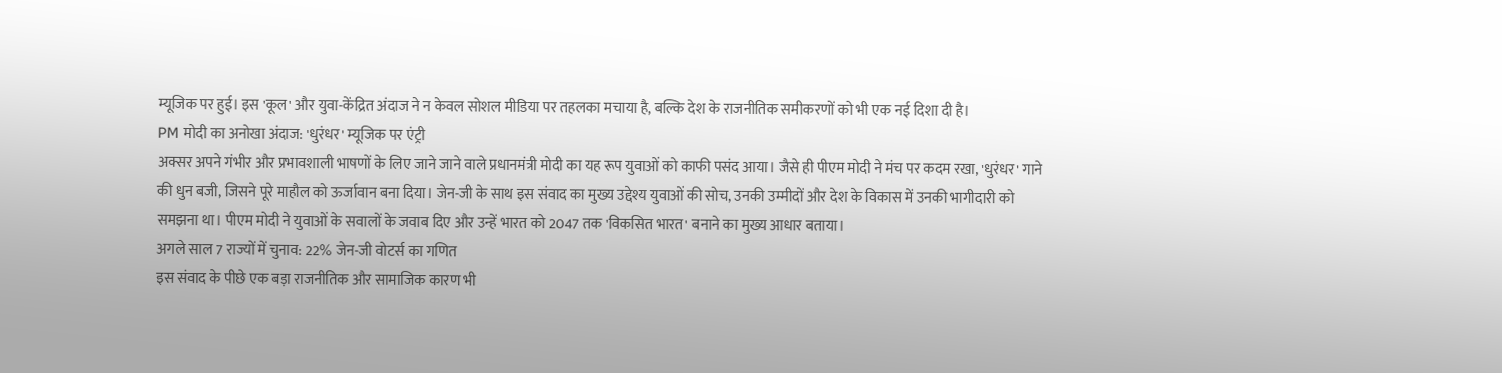म्यूजिक पर हुई। इस 'कूल' और युवा-केंद्रित अंदाज ने न केवल सोशल मीडिया पर तहलका मचाया है, बल्कि देश के राजनीतिक समीकरणों को भी एक नई दिशा दी है।
PM मोदी का अनोखा अंदाज: 'धुरंधर' म्यूजिक पर एंट्री
अक्सर अपने गंभीर और प्रभावशाली भाषणों के लिए जाने जाने वाले प्रधानमंत्री मोदी का यह रूप युवाओं को काफी पसंद आया। जैसे ही पीएम मोदी ने मंच पर कदम रखा, 'धुरंधर' गाने की धुन बजी, जिसने पूरे माहौल को ऊर्जावान बना दिया। जेन-जी के साथ इस संवाद का मुख्य उद्देश्य युवाओं की सोच, उनकी उम्मीदों और देश के विकास में उनकी भागीदारी को समझना था। पीएम मोदी ने युवाओं के सवालों के जवाब दिए और उन्हें भारत को 2047 तक 'विकसित भारत' बनाने का मुख्य आधार बताया।
अगले साल 7 राज्यों में चुनाव: 22% जेन-जी वोटर्स का गणित
इस संवाद के पीछे एक बड़ा राजनीतिक और सामाजिक कारण भी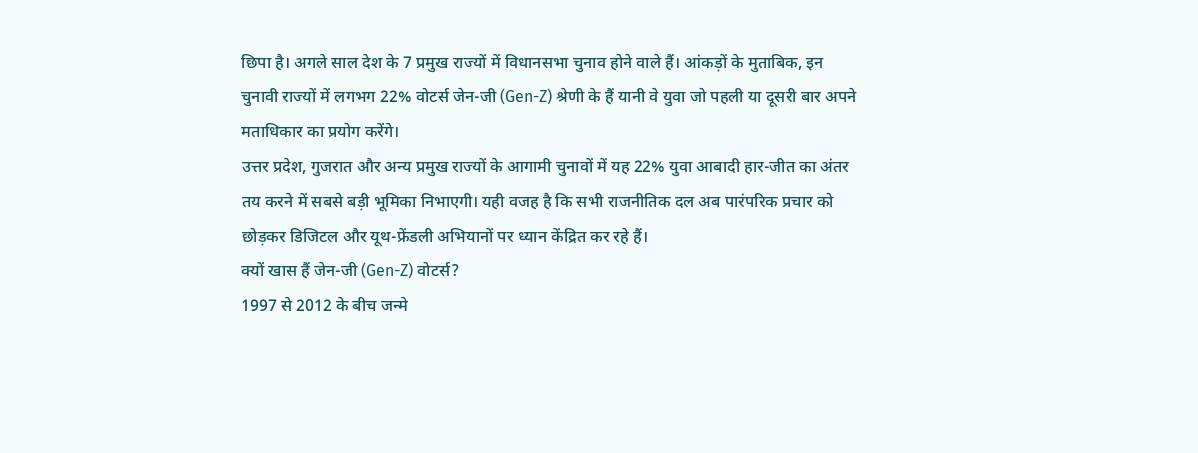छिपा है। अगले साल देश के 7 प्रमुख राज्यों में विधानसभा चुनाव होने वाले हैं। आंकड़ों के मुताबिक, इन चुनावी राज्यों में लगभग 22% वोटर्स जेन-जी (Gen-Z) श्रेणी के हैं यानी वे युवा जो पहली या दूसरी बार अपने मताधिकार का प्रयोग करेंगे।
उत्तर प्रदेश, गुजरात और अन्य प्रमुख राज्यों के आगामी चुनावों में यह 22% युवा आबादी हार-जीत का अंतर तय करने में सबसे बड़ी भूमिका निभाएगी। यही वजह है कि सभी राजनीतिक दल अब पारंपरिक प्रचार को छोड़कर डिजिटल और यूथ-फ्रेंडली अभियानों पर ध्यान केंद्रित कर रहे हैं।
क्यों खास हैं जेन-जी (Gen-Z) वोटर्स?
1997 से 2012 के बीच जन्मे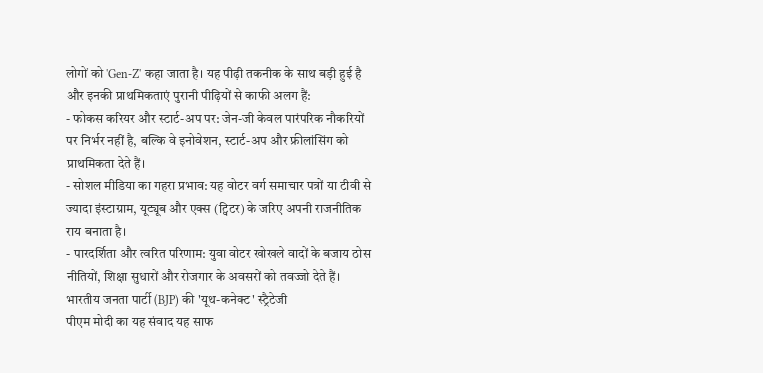लोगों को 'Gen-Z' कहा जाता है। यह पीढ़ी तकनीक के साथ बड़ी हुई है और इनकी प्राथमिकताएं पुरानी पीढ़ियों से काफी अलग हैं:
- फोकस करियर और स्टार्ट-अप पर: जेन-जी केवल पारंपरिक नौकरियों पर निर्भर नहीं है, बल्कि वे इनोवेशन, स्टार्ट-अप और फ्रीलांसिंग को प्राथमिकता देते हैं।
- सोशल मीडिया का गहरा प्रभाव: यह वोटर वर्ग समाचार पत्रों या टीवी से ज्यादा इंस्टाग्राम, यूट्यूब और एक्स (ट्विटर) के जरिए अपनी राजनीतिक राय बनाता है।
- पारदर्शिता और त्वरित परिणाम: युवा वोटर खोखले वादों के बजाय ठोस नीतियों, शिक्षा सुधारों और रोजगार के अवसरों को तवज्जो देते हैं।
भारतीय जनता पार्टी (BJP) की 'यूथ-कनेक्ट' स्ट्रैटेजी
पीएम मोदी का यह संवाद यह साफ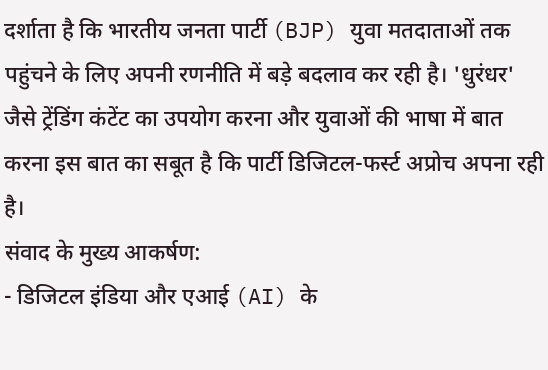दर्शाता है कि भारतीय जनता पार्टी (BJP) युवा मतदाताओं तक पहुंचने के लिए अपनी रणनीति में बड़े बदलाव कर रही है। 'धुरंधर' जैसे ट्रेंडिंग कंटेंट का उपयोग करना और युवाओं की भाषा में बात करना इस बात का सबूत है कि पार्टी डिजिटल-फर्स्ट अप्रोच अपना रही है।
संवाद के मुख्य आकर्षण:
- डिजिटल इंडिया और एआई (AI) के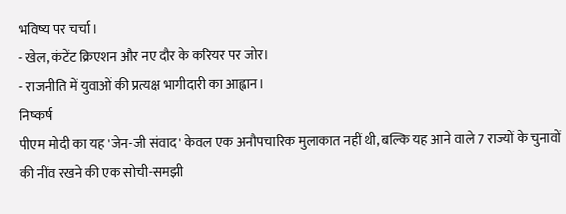भविष्य पर चर्चा।
- खेल, कंटेंट क्रिएशन और नए दौर के करियर पर जोर।
- राजनीति में युवाओं की प्रत्यक्ष भागीदारी का आह्वान।
निष्कर्ष
पीएम मोदी का यह 'जेन-जी संवाद' केवल एक अनौपचारिक मुलाकात नहीं थी, बल्कि यह आने वाले 7 राज्यों के चुनावों की नींव रखने की एक सोची-समझी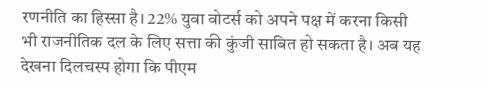रणनीति का हिस्सा है। 22% युवा वोटर्स को अपने पक्ष में करना किसी भी राजनीतिक दल के लिए सत्ता की कुंजी साबित हो सकता है। अब यह देखना दिलचस्प होगा कि पीएम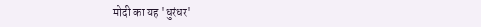मोदी का यह 'धुरंधर'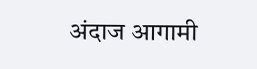अंदाज आगामी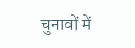चुनावों में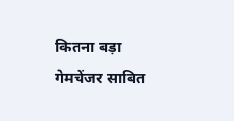कितना बड़ा गेमचेंजर साबित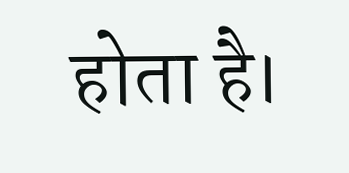होता है।